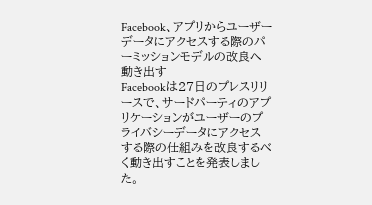Facebook、アプリからユーザーデータにアクセスする際のパーミッションモデルの改良へ動き出す
Facebookは27日のプレスリリースで、サードパーティのアプリケーションがユーザーのプライバシーデータにアクセスする際の仕組みを改良するべく動き出すことを発表しました。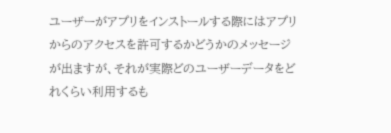ユーザーがアプリをインストールする際にはアプリからのアクセスを許可するかどうかのメッセージが出ますが、それが実際どのユーザーデータをどれくらい利用するも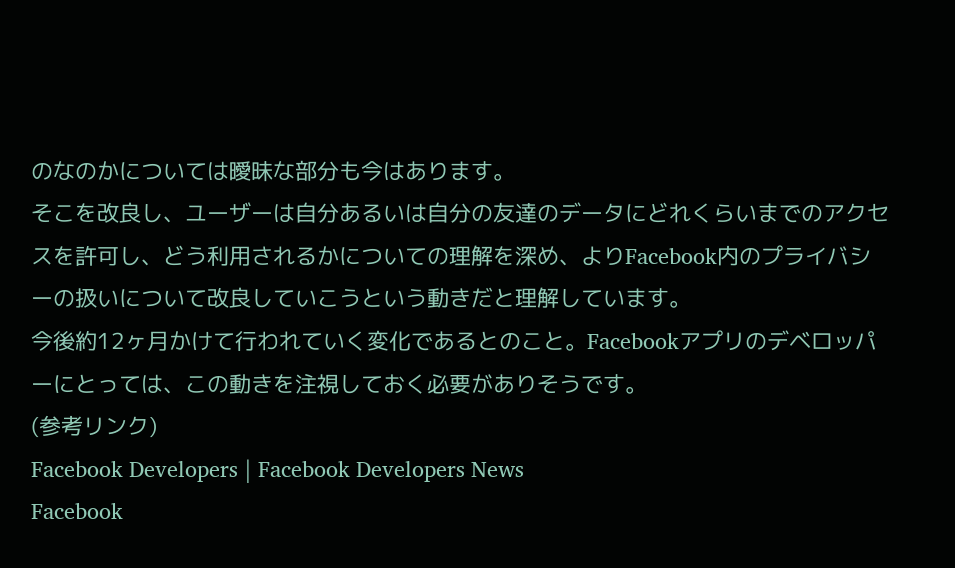のなのかについては曖昧な部分も今はあります。
そこを改良し、ユーザーは自分あるいは自分の友達のデータにどれくらいまでのアクセスを許可し、どう利用されるかについての理解を深め、よりFacebook内のプライバシーの扱いについて改良していこうという動きだと理解しています。
今後約12ヶ月かけて行われていく変化であるとのこと。Facebookアプリのデベロッパーにとっては、この動きを注視しておく必要がありそうです。
(参考リンク)
Facebook Developers | Facebook Developers News
Facebook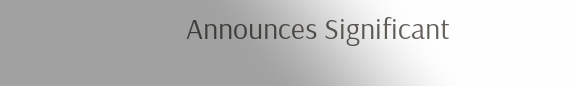Announces Significant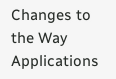Changes to the Way Applications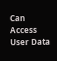Can Access User Data